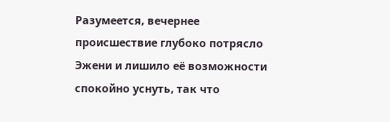Разумеется, вечернее происшествие глубоко потрясло Эжени и лишило её возможности спокойно уснуть, так что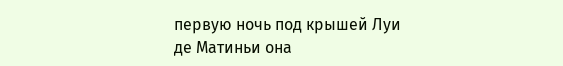первую ночь под крышей Луи де Матиньи она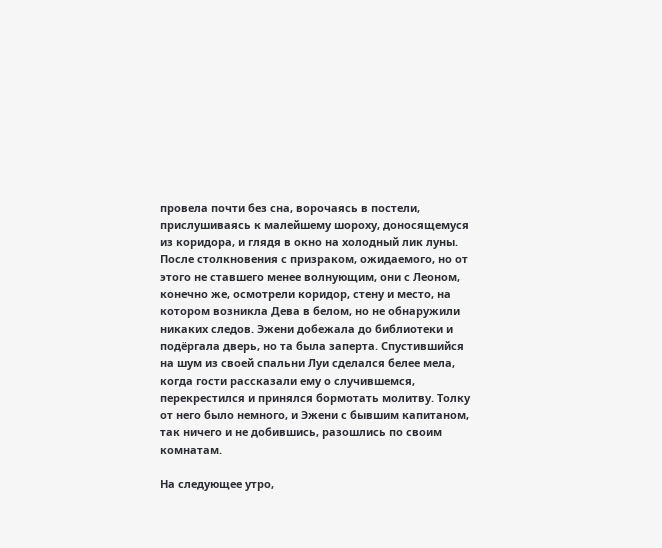провела почти без сна, ворочаясь в постели, прислушиваясь к малейшему шороху, доносящемуся из коридора, и глядя в окно на холодный лик луны. После столкновения с призраком, ожидаемого, но от этого не ставшего менее волнующим, они с Леоном, конечно же, осмотрели коридор, стену и место, на котором возникла Дева в белом, но не обнаружили никаких следов. Эжени добежала до библиотеки и подёргала дверь, но та была заперта. Спустившийся на шум из своей спальни Луи сделался белее мела, когда гости рассказали ему о случившемся, перекрестился и принялся бормотать молитву. Толку от него было немного, и Эжени с бывшим капитаном, так ничего и не добившись, разошлись по своим комнатам.

На следующее утро,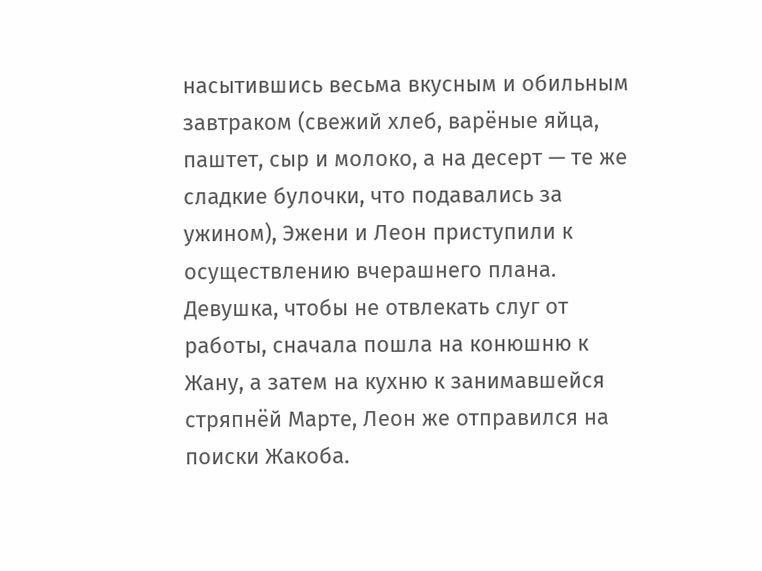насытившись весьма вкусным и обильным завтраком (свежий хлеб, варёные яйца, паштет, сыр и молоко, а на десерт — те же сладкие булочки, что подавались за ужином), Эжени и Леон приступили к осуществлению вчерашнего плана. Девушка, чтобы не отвлекать слуг от работы, сначала пошла на конюшню к Жану, а затем на кухню к занимавшейся стряпнёй Марте, Леон же отправился на поиски Жакоба.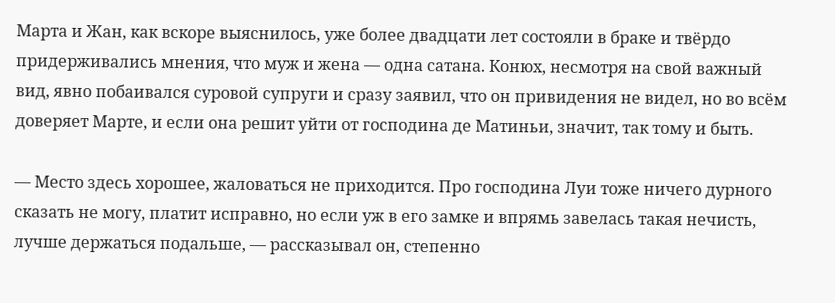Марта и Жан, как вскоре выяснилось, уже более двадцати лет состояли в браке и твёрдо придерживались мнения, что муж и жена — одна сатана. Конюх, несмотря на свой важный вид, явно побаивался суровой супруги и сразу заявил, что он привидения не видел, но во всём доверяет Марте, и если она решит уйти от господина де Матиньи, значит, так тому и быть.

— Место здесь хорошее, жаловаться не приходится. Про господина Луи тоже ничего дурного сказать не могу, платит исправно, но если уж в его замке и впрямь завелась такая нечисть, лучше держаться подальше, — рассказывал он, степенно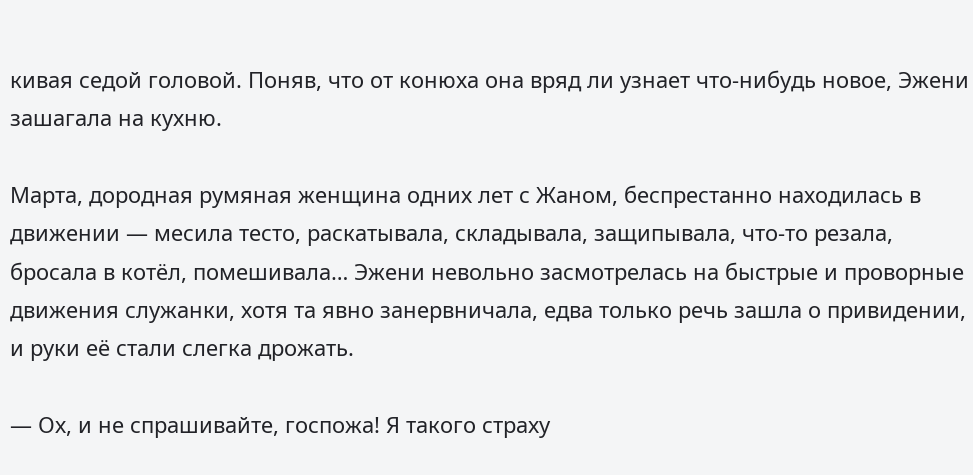кивая седой головой. Поняв, что от конюха она вряд ли узнает что-нибудь новое, Эжени зашагала на кухню.

Марта, дородная румяная женщина одних лет с Жаном, беспрестанно находилась в движении — месила тесто, раскатывала, складывала, защипывала, что-то резала, бросала в котёл, помешивала… Эжени невольно засмотрелась на быстрые и проворные движения служанки, хотя та явно занервничала, едва только речь зашла о привидении, и руки её стали слегка дрожать.

— Ох, и не спрашивайте, госпожа! Я такого страху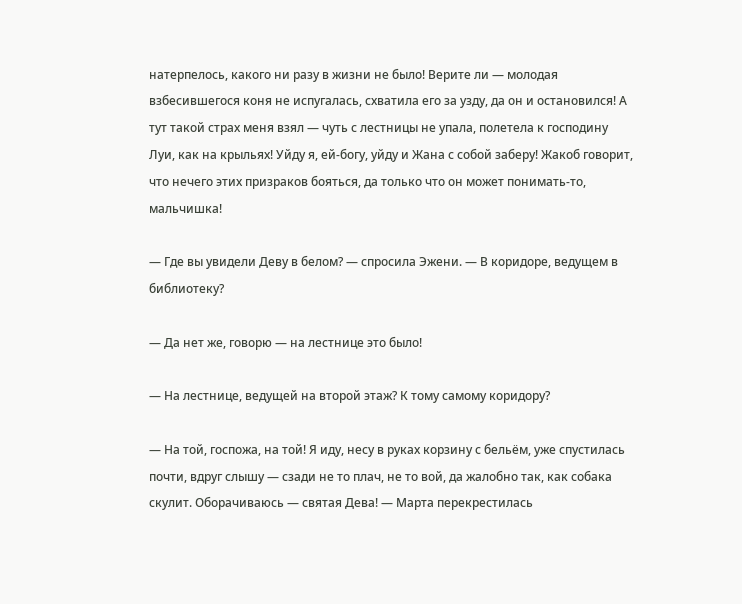натерпелось, какого ни разу в жизни не было! Верите ли — молодая взбесившегося коня не испугалась, схватила его за узду, да он и остановился! А тут такой страх меня взял — чуть с лестницы не упала, полетела к господину Луи, как на крыльях! Уйду я, ей-богу, уйду и Жана с собой заберу! Жакоб говорит, что нечего этих призраков бояться, да только что он может понимать-то, мальчишка!

— Где вы увидели Деву в белом? — спросила Эжени. — В коридоре, ведущем в библиотеку?

— Да нет же, говорю — на лестнице это было!

— На лестнице, ведущей на второй этаж? К тому самому коридору?

— На той, госпожа, на той! Я иду, несу в руках корзину с бельём, уже спустилась почти, вдруг слышу — сзади не то плач, не то вой, да жалобно так, как собака скулит. Оборачиваюсь — святая Дева! — Марта перекрестилась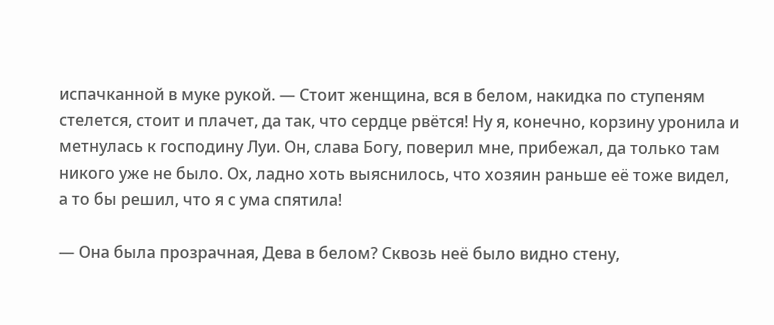испачканной в муке рукой. — Стоит женщина, вся в белом, накидка по ступеням стелется, стоит и плачет, да так, что сердце рвётся! Ну я, конечно, корзину уронила и метнулась к господину Луи. Он, слава Богу, поверил мне, прибежал, да только там никого уже не было. Ох, ладно хоть выяснилось, что хозяин раньше её тоже видел, а то бы решил, что я с ума спятила!

— Она была прозрачная, Дева в белом? Сквозь неё было видно стену,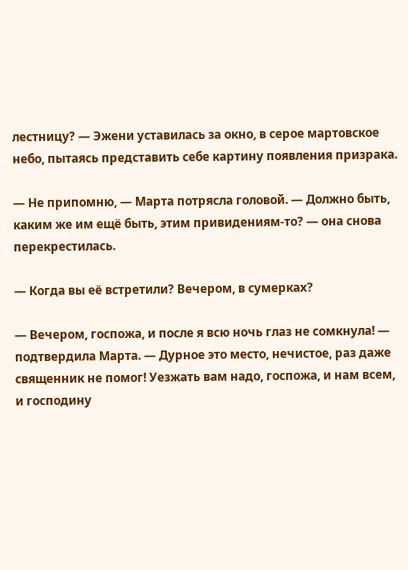лестницу? — Эжени уставилась за окно, в серое мартовское небо, пытаясь представить себе картину появления призрака.

— Не припомню, — Марта потрясла головой. — Должно быть, каким же им ещё быть, этим привидениям-то? — она снова перекрестилась.

— Когда вы её встретили? Вечером, в сумерках?

— Вечером, госпожа, и после я всю ночь глаз не сомкнула! — подтвердила Марта. — Дурное это место, нечистое, раз даже священник не помог! Уезжать вам надо, госпожа, и нам всем, и господину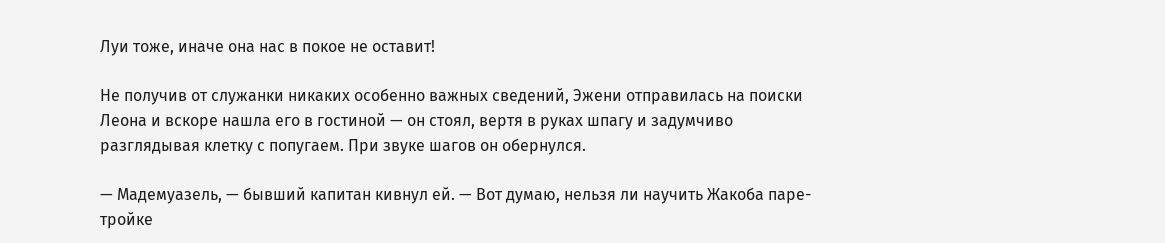Луи тоже, иначе она нас в покое не оставит!

Не получив от служанки никаких особенно важных сведений, Эжени отправилась на поиски Леона и вскоре нашла его в гостиной — он стоял, вертя в руках шпагу и задумчиво разглядывая клетку с попугаем. При звуке шагов он обернулся.

— Мадемуазель, — бывший капитан кивнул ей. — Вот думаю, нельзя ли научить Жакоба паре-тройке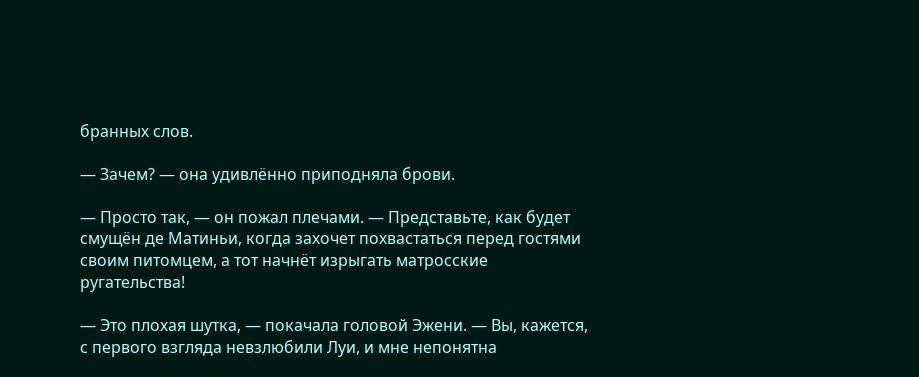бранных слов.

— Зачем? — она удивлённо приподняла брови.

— Просто так, — он пожал плечами. — Представьте, как будет смущён де Матиньи, когда захочет похвастаться перед гостями своим питомцем, а тот начнёт изрыгать матросские ругательства!

— Это плохая шутка, — покачала головой Эжени. — Вы, кажется, с первого взгляда невзлюбили Луи, и мне непонятна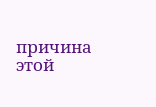причина этой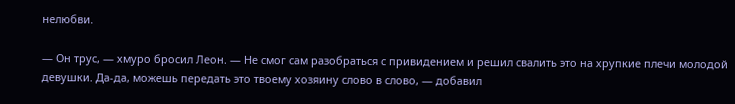нелюбви.

— Он трус, — хмуро бросил Леон. — Не смог сам разобраться с привидением и решил свалить это на хрупкие плечи молодой девушки. Да-да, можешь передать это твоему хозяину слово в слово, — добавил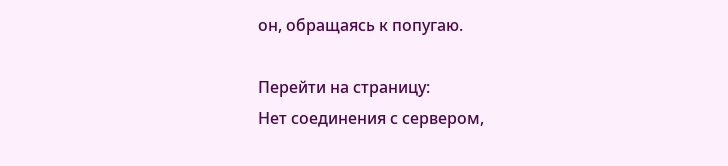он, обращаясь к попугаю.

Перейти на страницу:
Нет соединения с сервером,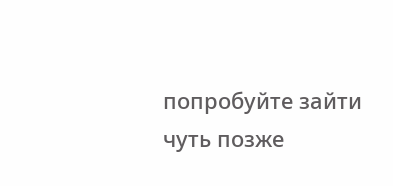попробуйте зайти чуть позже